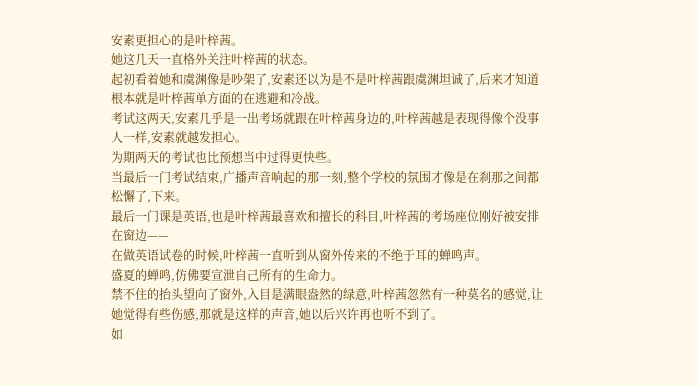安素更担心的是叶梓茜。
她这几天一直格外关注叶梓茜的状态。
起初看着她和虞渊像是吵架了,安素还以为是不是叶梓茜跟虞渊坦诚了,后来才知道根本就是叶梓茜单方面的在逃避和冷战。
考试这两天,安素几乎是一出考场就跟在叶梓茜身边的,叶梓茜越是表现得像个没事人一样,安素就越发担心。
为期两天的考试也比预想当中过得更快些。
当最后一门考试结束,广播声音响起的那一刻,整个学校的氛围才像是在刹那之间都松懈了,下来。
最后一门课是英语,也是叶梓茜最喜欢和擅长的科目,叶梓茜的考场座位刚好被安排在窗边——
在做英语试卷的时候,叶梓茜一直听到从窗外传来的不绝于耳的蝉鸣声。
盛夏的蝉鸣,仿佛要宣泄自己所有的生命力。
禁不住的抬头望向了窗外,入目是满眼盎然的绿意,叶梓茜忽然有一种莫名的感觉,让她觉得有些伤感,那就是这样的声音,她以后兴许再也听不到了。
如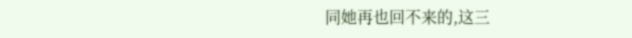同她再也回不来的,这三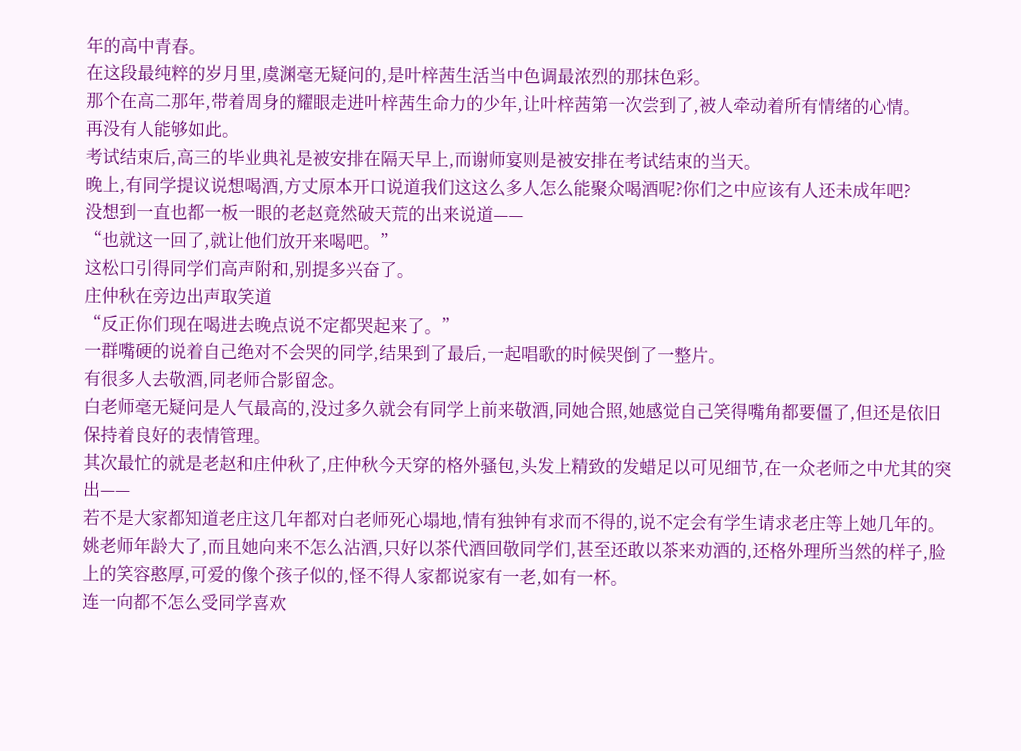年的高中青春。
在这段最纯粹的岁月里,虞渊毫无疑问的,是叶梓茜生活当中色调最浓烈的那抹色彩。
那个在高二那年,带着周身的耀眼走进叶梓茜生命力的少年,让叶梓茜第一次尝到了,被人牵动着所有情绪的心情。
再没有人能够如此。
考试结束后,高三的毕业典礼是被安排在隔天早上,而谢师宴则是被安排在考试结束的当天。
晚上,有同学提议说想喝酒,方丈原本开口说道我们这这么多人怎么能聚众喝酒呢?你们之中应该有人还未成年吧?
没想到一直也都一板一眼的老赵竟然破天荒的出来说道——
“也就这一回了,就让他们放开来喝吧。”
这松口引得同学们高声附和,别提多兴奋了。
庄仲秋在旁边出声取笑道
“反正你们现在喝进去晚点说不定都哭起来了。”
一群嘴硬的说着自己绝对不会哭的同学,结果到了最后,一起唱歌的时候哭倒了一整片。
有很多人去敬酒,同老师合影留念。
白老师毫无疑问是人气最高的,没过多久就会有同学上前来敬酒,同她合照,她感觉自己笑得嘴角都要僵了,但还是依旧保持着良好的表情管理。
其次最忙的就是老赵和庄仲秋了,庄仲秋今天穿的格外骚包,头发上精致的发蜡足以可见细节,在一众老师之中尤其的突出——
若不是大家都知道老庄这几年都对白老师死心塌地,情有独钟有求而不得的,说不定会有学生请求老庄等上她几年的。
姚老师年龄大了,而且她向来不怎么沾酒,只好以茶代酒回敬同学们,甚至还敢以茶来劝酒的,还格外理所当然的样子,脸上的笑容憨厚,可爱的像个孩子似的,怪不得人家都说家有一老,如有一杯。
连一向都不怎么受同学喜欢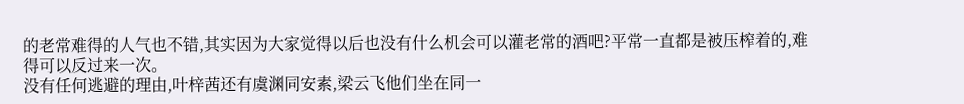的老常难得的人气也不错,其实因为大家觉得以后也没有什么机会可以灌老常的酒吧?平常一直都是被压榨着的,难得可以反过来一次。
没有任何逃避的理由,叶梓茜还有虞渊同安素,梁云飞他们坐在同一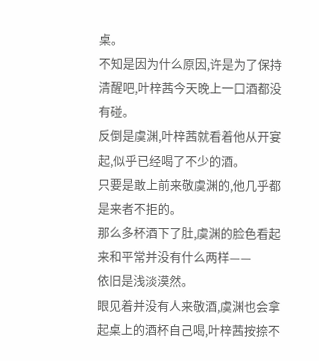桌。
不知是因为什么原因,许是为了保持清醒吧,叶梓茜今天晚上一口酒都没有碰。
反倒是虞渊,叶梓茜就看着他从开宴起,似乎已经喝了不少的酒。
只要是敢上前来敬虞渊的,他几乎都是来者不拒的。
那么多杯酒下了肚,虞渊的脸色看起来和平常并没有什么两样——
依旧是浅淡漠然。
眼见着并没有人来敬酒,虞渊也会拿起桌上的酒杯自己喝,叶梓茜按捺不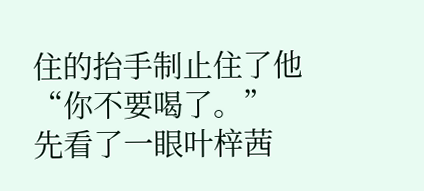住的抬手制止住了他
“你不要喝了。”
先看了一眼叶梓茜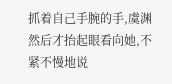抓着自己手腕的手,虞渊然后才抬起眼看向她,不紧不慢地说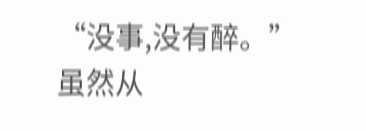“没事,没有醉。”
虽然从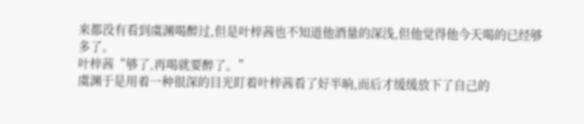来都没有看到虞渊喝醉过,但是叶梓茜也不知道他酒量的深浅,但他觉得他今天喝的已经够多了。
叶梓茜“够了,再喝就要醉了。”
虞渊于是用着一种很深的目光盯着叶梓茜看了好半晌,而后才缓缓放下了自己的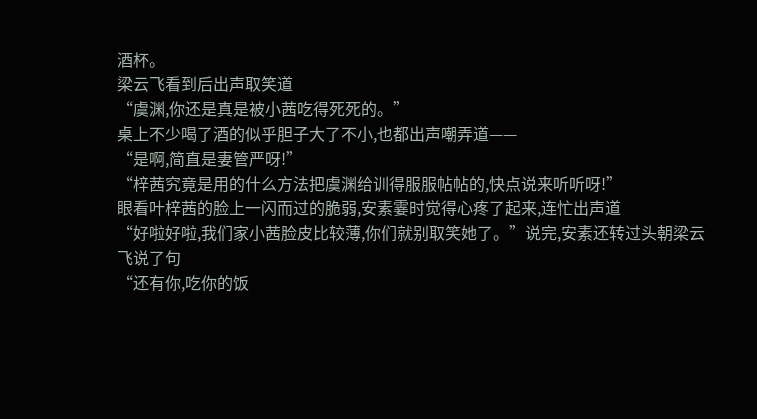酒杯。
梁云飞看到后出声取笑道
“虞渊,你还是真是被小茜吃得死死的。”
桌上不少喝了酒的似乎胆子大了不小,也都出声嘲弄道——
“是啊,简直是妻管严呀!”
“梓茜究竟是用的什么方法把虞渊给训得服服帖帖的,快点说来听听呀!”
眼看叶梓茜的脸上一闪而过的脆弱,安素霎时觉得心疼了起来,连忙出声道
“好啦好啦,我们家小茜脸皮比较薄,你们就别取笑她了。”说完,安素还转过头朝梁云飞说了句
“还有你,吃你的饭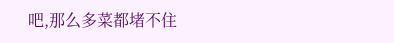吧,那么多菜都堵不住